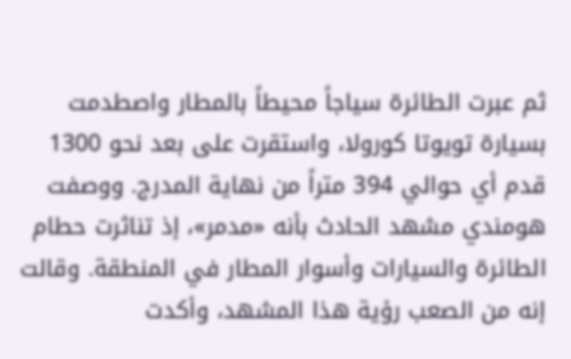ثم عبرت الطائرة سياجاً محيطاً بالمطار واصطدمت بسيارة تويوتا كورولا، واستقرت على بعد نحو 1300 قدم أي حوالي 394 متراً من نهاية المدرج. ووصفت هومندي مشهد الحادث بأنه «مدمر»، إذ تناثرت حطام الطائرة والسيارات وأسوار المطار في المنطقة. وقالت إنه من الصعب رؤية هذا المشهد، وأكدت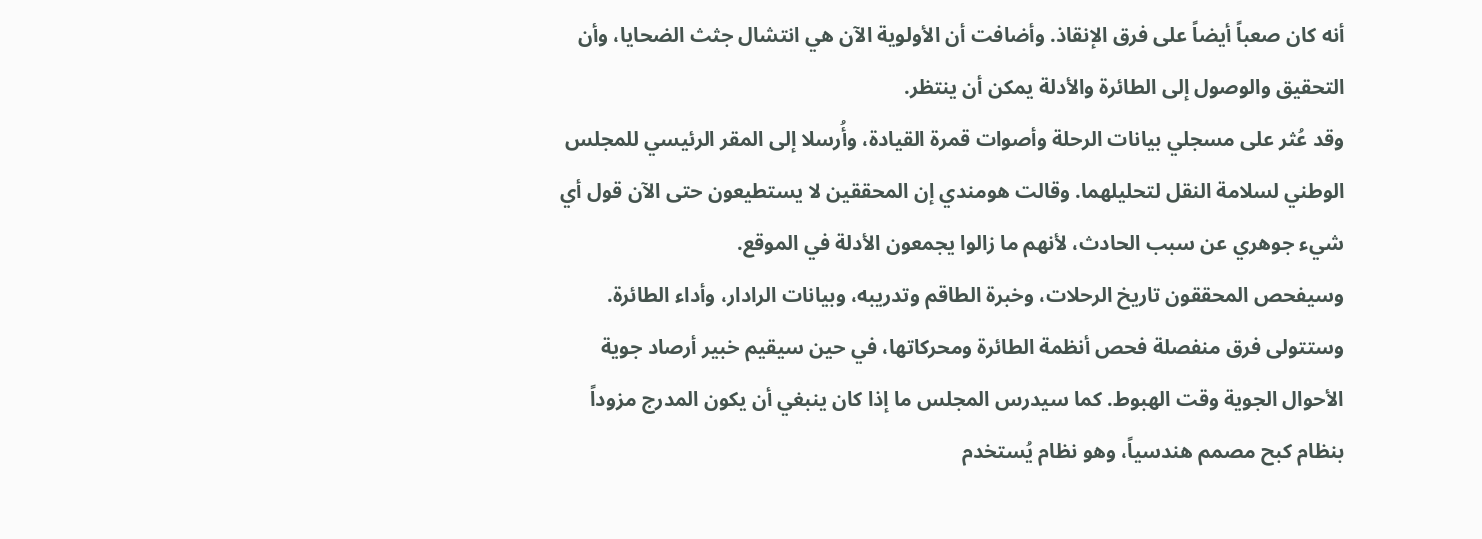أنه كان صعباً أيضاً على فرق الإنقاذ. وأضافت أن الأولوية الآن هي انتشال جثث الضحايا، وأن التحقيق والوصول إلى الطائرة والأدلة يمكن أن ينتظر.
وقد عُثر على مسجلي بيانات الرحلة وأصوات قمرة القيادة، وأُرسلا إلى المقر الرئيسي للمجلس الوطني لسلامة النقل لتحليلهما. وقالت هومندي إن المحققين لا يستطيعون حتى الآن قول أي شيء جوهري عن سبب الحادث، لأنهم ما زالوا يجمعون الأدلة في الموقع.
وسيفحص المحققون تاريخ الرحلات، وخبرة الطاقم وتدريبه، وبيانات الرادار، وأداء الطائرة. وستتولى فرق منفصلة فحص أنظمة الطائرة ومحركاتها، في حين سيقيم خبير أرصاد جوية الأحوال الجوية وقت الهبوط. كما سيدرس المجلس ما إذا كان ينبغي أن يكون المدرج مزوداً بنظام كبح مصمم هندسياً، وهو نظام يُستخدم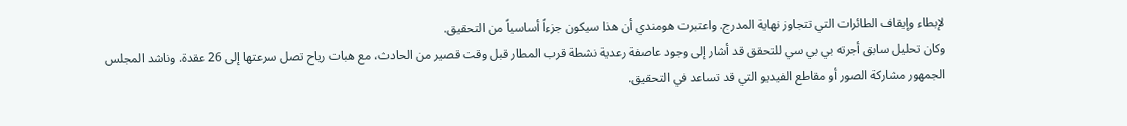لإبطاء وإيقاف الطائرات التي تتجاوز نهاية المدرج. واعتبرت هومندي أن هذا سيكون جزءاً أساسياً من التحقيق.
وكان تحليل سابق أجرته بي بي سي للتحقق قد أشار إلى وجود عاصفة رعدية نشطة قرب المطار قبل وقت قصير من الحادث، مع هبات رياح تصل سرعتها إلى 26 عقدة. وناشد المجلس الجمهور مشاركة الصور أو مقاطع الفيديو التي قد تساعد في التحقيق.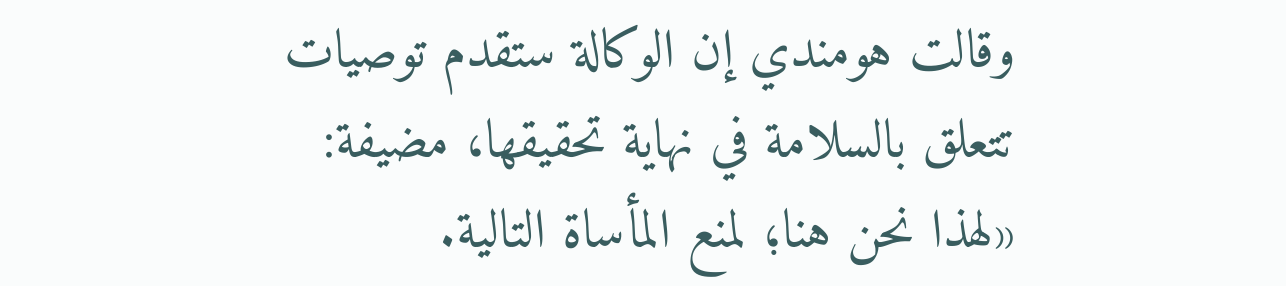وقالت هومندي إن الوكالة ستقدم توصيات تتعلق بالسلامة في نهاية تحقيقها، مضيفة: «لهذا نحن هنا؛ لمنع المأساة التالية.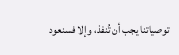توصياتنا يجب أن تُنفذ، وإلا فسنعود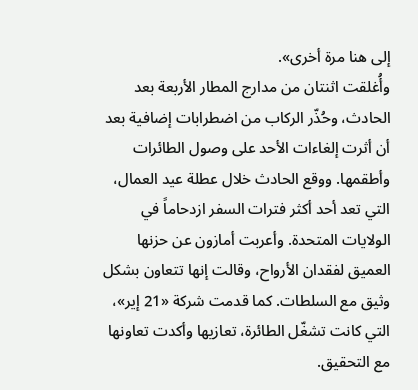إلى هنا مرة أخرى».
وأُغلقت اثنتان من مدارج المطار الأربعة بعد الحادث، وحُذّر الركاب من اضطرابات إضافية بعد أن أثرت إلغاءات الأحد على وصول الطائرات وأطقمها. ووقع الحادث خلال عطلة عيد العمال، التي تعد أحد أكثر فترات السفر ازدحاماً في الولايات المتحدة. وأعربت أمازون عن حزنها العميق لفقدان الأرواح، وقالت إنها تتعاون بشكل وثيق مع السلطات. كما قدمت شركة «21 إير»، التي كانت تشغّل الطائرة، تعازيها وأكدت تعاونها مع التحقيق.